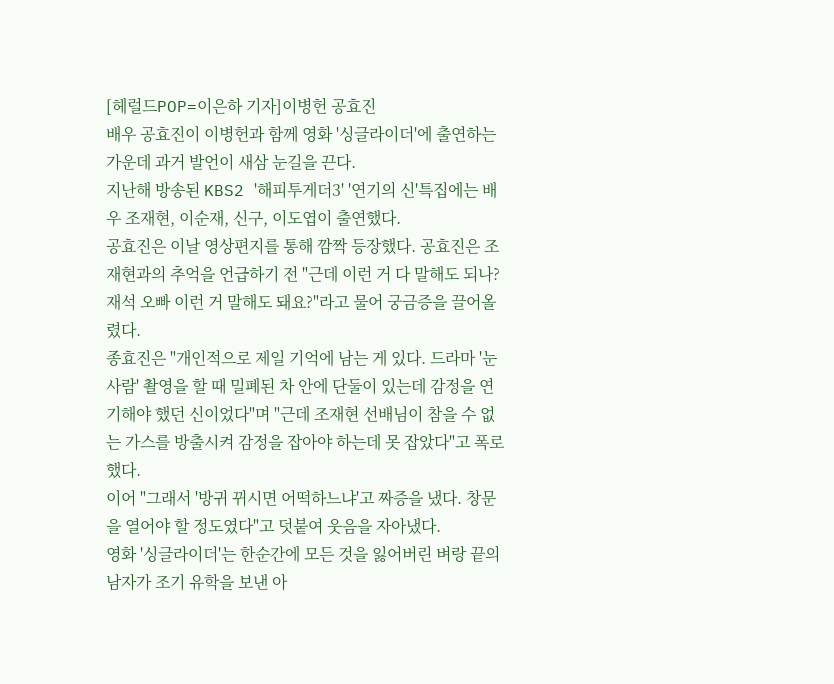[헤럴드POP=이은하 기자]이병헌 공효진
배우 공효진이 이병헌과 함께 영화 '싱글라이더'에 출연하는 가운데 과거 발언이 새삼 눈길을 끈다.
지난해 방송된 KBS2 '해피투게더3' '연기의 신'특집에는 배우 조재현, 이순재, 신구, 이도엽이 출연했다.
공효진은 이날 영상편지를 통해 깜짝 등장했다. 공효진은 조재현과의 추억을 언급하기 전 "근데 이런 거 다 말해도 되나? 재석 오빠 이런 거 말해도 돼요?"라고 물어 궁금증을 끌어올렸다.
종효진은 "개인적으로 제일 기억에 남는 게 있다. 드라마 '눈사람' 촬영을 할 때 밀폐된 차 안에 단둘이 있는데 감정을 연기해야 했던 신이었다"며 "근데 조재현 선배님이 참을 수 없는 가스를 방출시켜 감정을 잡아야 하는데 못 잡았다"고 폭로했다.
이어 "그래서 '방귀 뀌시면 어떡하느냐'고 짜증을 냈다. 창문을 열어야 할 정도였다"고 덧붙여 웃음을 자아냈다.
영화 '싱글라이더'는 한순간에 모든 것을 잃어버린 벼랑 끝의 남자가 조기 유학을 보낸 아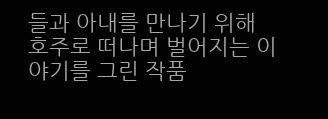들과 아내를 만나기 위해 호주로 떠나며 벌어지는 이야기를 그린 작품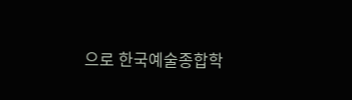으로 한국예술종합학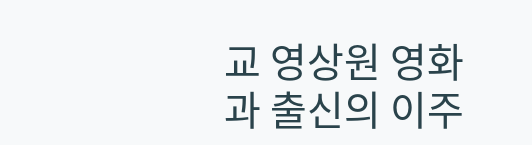교 영상원 영화과 출신의 이주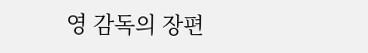영 감독의 장편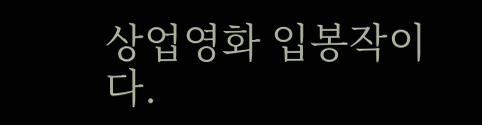상업영화 입봉작이다.